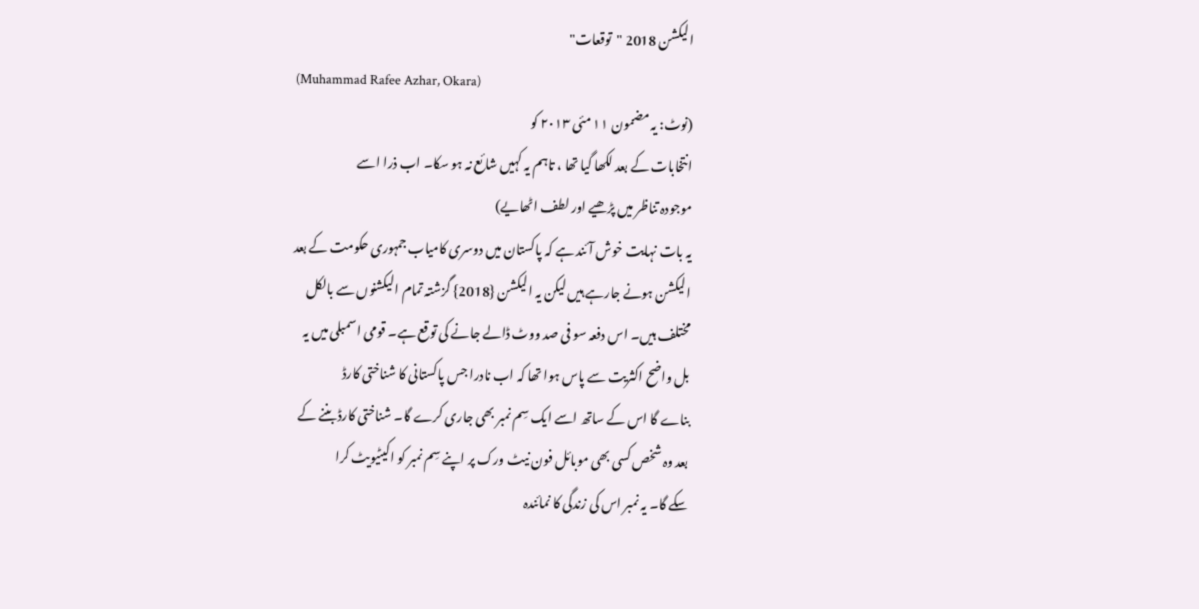الیکشن 2018 "توقعات"
(Muhammad Rafee Azhar, Okara)
(نوٹ: یہ مضمون ۱۱ مئی ۲۰۱۳ کو
انتخابات کے بعد لکھا گیا تھا ، تاہم یہ کہیں شائع نہ ہو سکا۔ اب ذرا اسے
موجودہ تناظر میں پڑھیے اور لطف اٹھایے)
یہ بات نہایت خوش آئند ہے کہ پاکستان میں دوسری کامیاب جمہوری حکومت کے بعد
الیکشن ہونے جارہے ہیں لیکن یہ الیکشن {2018} گزشتہ تمام الیکشنوں سے بالکل
مختلف ہیں۔ اس دفعہ سو فی صد ووٹ ڈالے جانے کی توقع ہے۔ قومی اسمبلی میں یہ
بل واضح اکثریت سے پاس ہوا تھا کہ اب نادرا جس پاکستانی کا شناختی کارڈ
بناے گا اس کے ساتھ اسے ایک سِم نمبر بھی جاری کرے گا۔ شناختی کارڈ بننے کے
بعد وہ شخص کسی بھی موبائل فون نیٹ ورک پر اپنے سِم نمبر کو اکیٹیویٹ کرا
سکے گا۔ یہ نمبر اس کی زندگی کا نمائندہ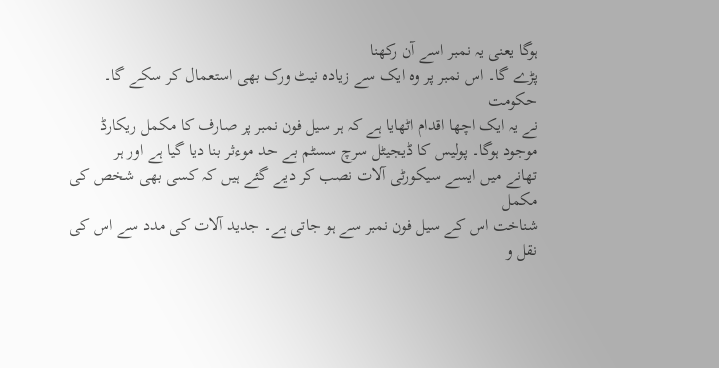ہوگا یعنی یہ نمبر اسے آن رکھنا
پڑے گا۔ اس نمبر پر وہ ایک سے زیادہ نیٹ ورک بھی استعمال کر سکے گا۔ حکومت
نے یہ ایک اچھا اقدام اٹھایا ہے کہ ہر سیل فون نمبر پر صارف کا مکمل ریکارڈ
موجود ہوگا۔ پولیس کا ڈیجیٹل سرچ سسٹم بے حد موءثر بنا دیا گیا ہے اور ہر
تھانے میں ایسے سیکورٹی آلات نصب کر دیے گئے ہیں کہ کسی بھی شخص کی مکمل
شناخت اس کے سیل فون نمبر سے ہو جاتی ہے۔ جدید آلات کی مدد سے اس کی نقل و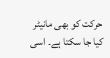حرکت کو بھی مانیٹر کیا جا سکتا ہے۔ اسی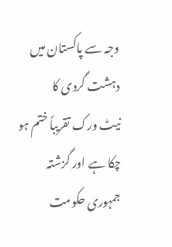وجہ سے پاکستان میں دہشت گردی کا
نیٹ ورک تقریباً ختم ہو چکا ہے اور گزشتہ جمہوری حکومت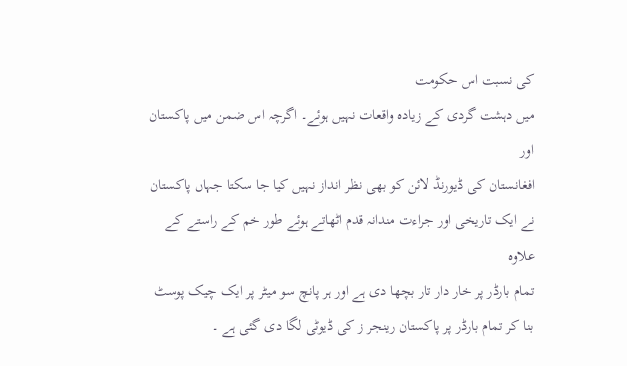کی نسبت اس حکومت
میں دہشت گردی کے زیادہ واقعات نہیں ہوئے۔ اگرچہ اس ضمن میں پاکستان اور
افغانستان کی ڈیورنڈ لائن کو بھی نظر انداز نہیں کیا جا سکتا جہاں پاکستان
نے ایک تاریخی اور جراءت مندانہ قدم اٹھاتے ہوئے طور خم کے راستے کے علاوہ
تمام بارڈر پر خار دار تار بچھا دی ہے اور ہر پانچ سو میٹر پر ایک چیک پوسٹ
بنا کر تمام بارڈر پر پاکستان رینجر ز کی ڈیوٹی لگا دی گئی ہے ۔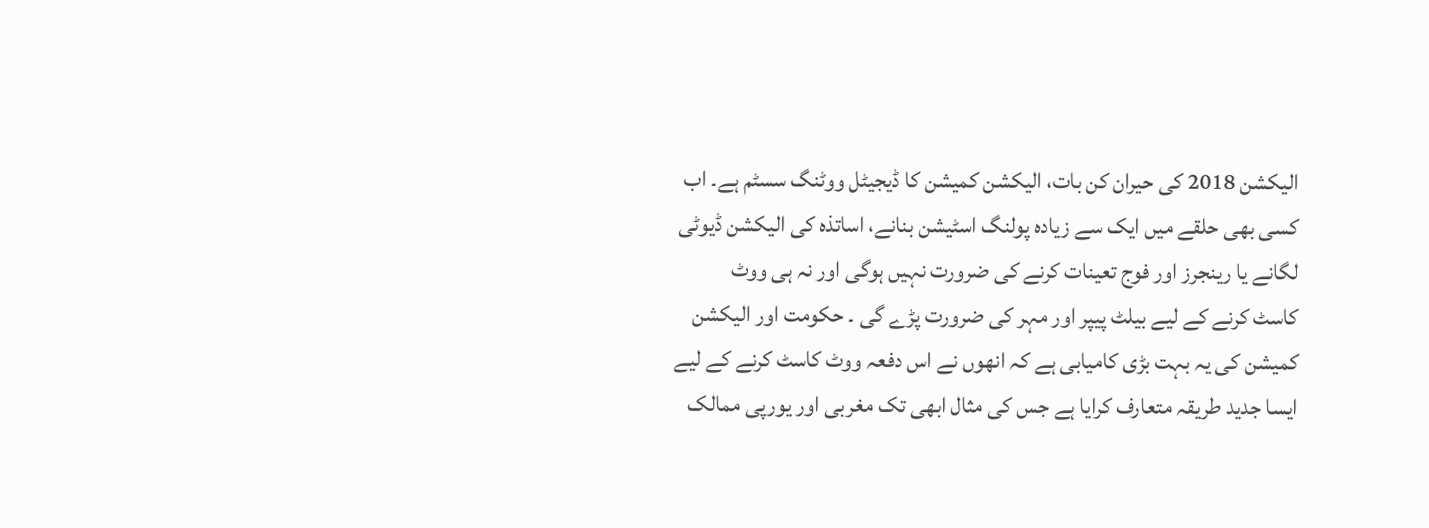الیکشن 2018 کی حیران کن بات، الیکشن کمیشن کا ڈیجیٹل ووٹنگ سسٹم ہے۔ اب
کسی بھی حلقے میں ایک سے زیادہ پولنگ اسٹیشن بنانے، اساتذہ کی الیکشن ڈیوٹی
لگانے یا رینجرز اور فوج تعینات کرنے کی ضرورت نہیں ہوگی اور نہ ہی ووٹ
کاسٹ کرنے کے لیے بیلٹ پیپر اور مہر کی ضرورت پڑے گی ۔ حکومت اور الیکشن
کمیشن کی یہ بہت بڑی کامیابی ہے کہ انھوں نے اس دفعہ ووٹ کاسٹ کرنے کے لیے
ایسا جدید طریقہ متعارف کرایا ہے جس کی مثال ابھی تک مغربی اور یورپی ممالک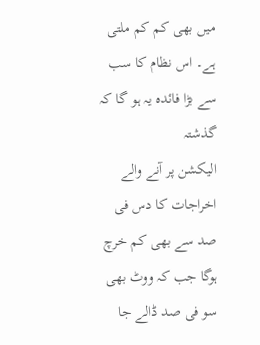میں بھی کم کم ملتی ہے۔ اس نظام کا سب سے بڑا فائدہ یہ ہو گا کہ گذشتہ
الیکشن پر آنے والے اخراجات کا دس فی صد سے بھی کم خرچ ہوگا جب کہ ووٹ بھی
سو فی صد ڈالے جا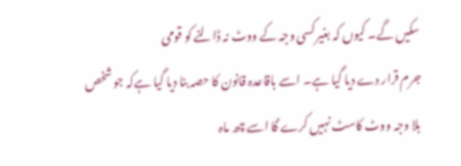سکیں گے۔ کیوں کہ بغیر کسی وجہ کے ووٹ نہ ڈالنے کو قومی
جرم قرار دے دیا گیا ہے۔ اسے باقاعدہ قانون کا حصہ بنا دیا گیا ہےکہ جو شخص
بلا وجہ ووٹ کاسٹ نہیں کرے گا اسے چھ ماہ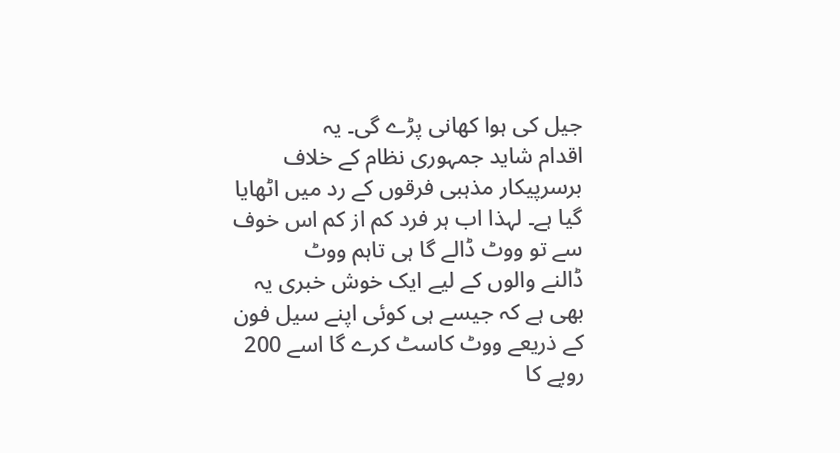جیل کی ہوا کھانی پڑے گی۔ یہ
اقدام شاید جمہوری نظام کے خلاف برسرپیکار مذہبی فرقوں کے رد میں اٹھایا
گیا ہے۔ لہذا اب ہر فرد کم از کم اس خوف سے تو ووٹ ڈالے گا ہی تاہم ووٹ
ڈالنے والوں کے لیے ایک خوش خبری یہ بھی ہے کہ جیسے ہی کوئی اپنے سیل فون
کے ذریعے ووٹ کاسٹ کرے گا اسے 200 روپے کا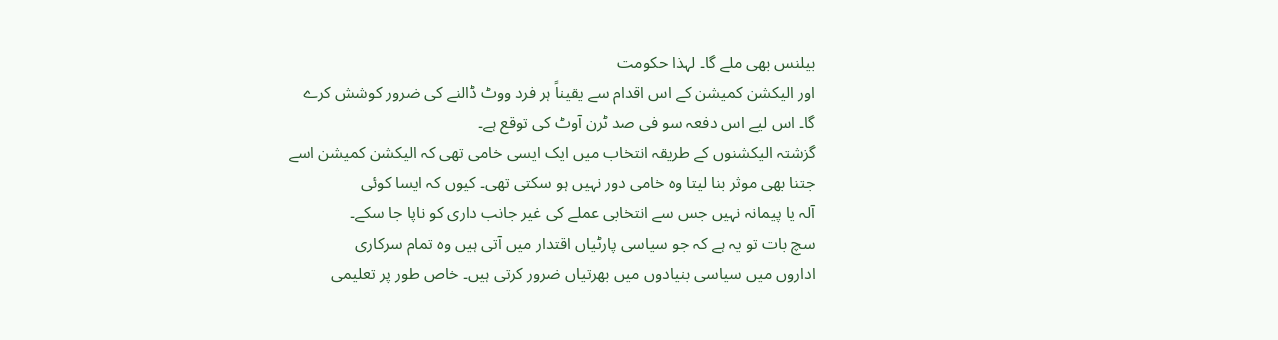بیلنس بھی ملے گا۔ لہذا حکومت
اور الیکشن کمیشن کے اس اقدام سے یقیناً ہر فرد ووٹ ڈالنے کی ضرور کوشش کرے
گا۔ اس لیے اس دفعہ سو فی صد ٹرن آوٹ کی توقع ہے۔
گزشتہ الیکشنوں کے طریقہ انتخاب میں ایک ایسی خامی تھی کہ الیکشن کمیشن اسے
جتنا بھی موثر بنا لیتا وہ خامی دور نہیں ہو سکتی تھی۔ کیوں کہ ایسا کوئی
آلہ یا پیمانہ نہیں جس سے انتخابی عملے کی غیر جانب داری کو ناپا جا سکے۔
سچ بات تو یہ ہے کہ جو سیاسی پارٹیاں اقتدار میں آتی ہیں وہ تمام سرکاری
اداروں میں سیاسی بنیادوں میں بھرتیاں ضرور کرتی ہیں۔ خاص طور پر تعلیمی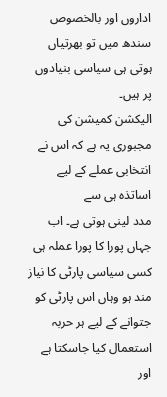اداروں اور بالخصوص سندھ میں تو بھرتیاں ہوتی ہی سیاسی بنیادوں پر ہیں۔
الیکشن کمیشن کی مجبوری یہ ہے کہ اس نے انتخابی عملے کے لیے اساتذہ ہی سے
مدد لینی ہوتی ہے۔ اب جہاں پورا کا پورا عملہ ہی کسی سیاسی پارٹی کا نیاز
مند ہو وہاں اس پارٹی کو جتوانے کے لیے ہر حربہ استعمال کیا جاسکتا ہے اور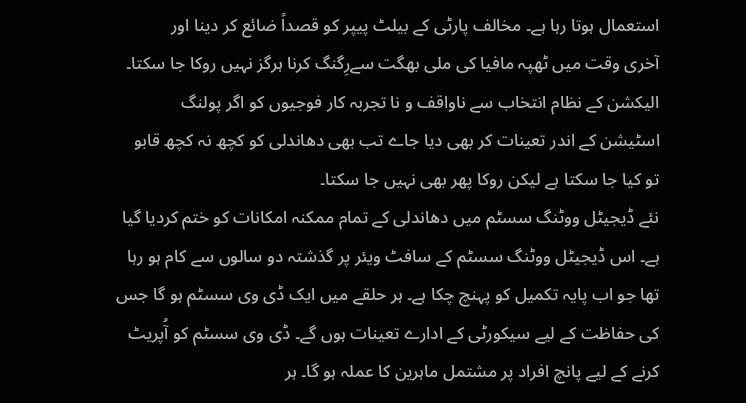استعمال ہوتا رہا ہے۔ مخالف پارٹی کے بیلٹ پیپر کو قصداً ضائع کر دینا اور
آخری وقت میں ٹھپہ مافیا کی ملی بھگت سےرِگنگ کرنا ہرگز نہیں روکا جا سکتا۔
الیکشن کے نظام انتخاب سے ناواقف و نا تجربہ کار فوجیوں کو اگر پولنگ
اسٹیشن کے اندر تعینات کر بھی دیا جاے تب بھی دھاندلی کو کچھ نہ کچھ قابو
تو کیا جا سکتا ہے لیکن روکا پھر بھی نہیں جا سکتا۔
نئے ڈیجیٹل ووٹنگ سسٹم میں دھاندلی کے تمام ممکنہ امکانات کو ختم کردیا گیا
ہے۔ اس ڈیجیٹل ووٹنگ سسٹم کے سافٹ ویئر پر گذشتہ دو سالوں سے کام ہو رہا
تھا جو اب پایہ تکمیل کو پہنچ چکا ہے۔ ہر حلقے میں ایک ڈی وی سسٹم ہو گا جس
کی حفاظت کے لیے سیکورٹی کے ادارے تعینات ہوں گے۔ ڈی وی سسٹم کو آُپریٹ
کرنے کے لیے پانچ افراد پر مشتمل ماہرین کا عملہ ہو گا۔ ہر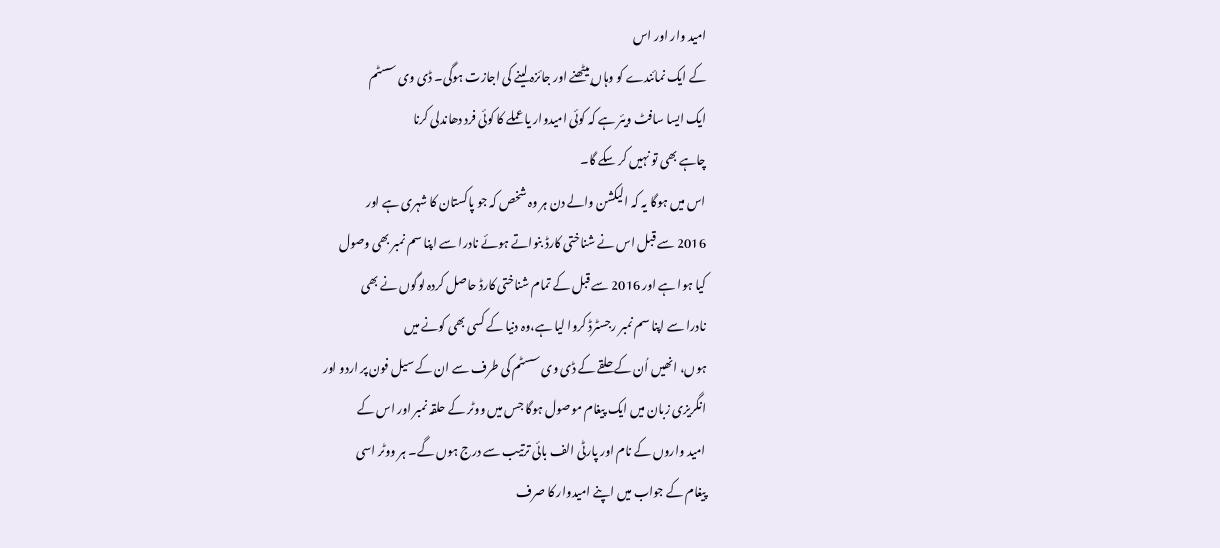امید وار اور اس
کے ایک نمائندے کو وہاں بیٹھنے اور جائزہ لینے کی اجازت ہوگی۔ ڈی وی سسٹم
ایک ایسا سافٹ ویئر ہے کہ کوئی امیدوار یا عملے کا کوئی فرد دھاندلی کرنا
چاہے بھی تو نہیں کر سکے گا۔
اس میں ہوگا یہ کہ الیکشن والے دن ہر وہ شخص کہ جو پاکستان کا شہری ہے اور
2016 سے قبل اس نے شناختی کارڈ بنواتے ہوئے نادرا سے اپنا سم نمبر بھی وصول
کیا ہوا ہے اور 2016 سے قبل کے تمام شناختی کارڈ حاصل کردہ لوگوں نے بھی
نادرا سے اپنا سم نمبر رجسٹرڈ کروا لیا ہے،وہ دنیا کے کسی بھی کونے میں
ہوں، انھیں اُن کے حلقے کے ڈی وی سسٹم کی طرف سے ان کے سیل فون پر اردو اور
انگریزی زبان میں ایک پیغام موصول ہوگا جس میں ووٹر کے حلقہ نمبر اور اس کے
امید واروں کے نام اور پارٹی الف بائی ترتیب سے درج ہوں گے۔ ہر ووٹر اسی
پیغام کے جواب میں اپنے امیدوار کا صرف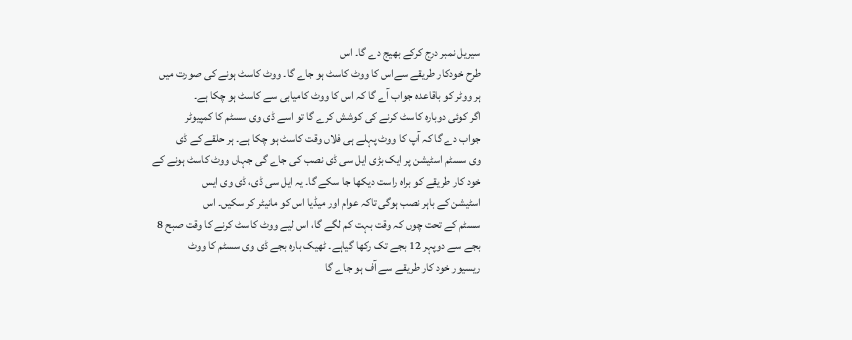سیریل نمبر درج کرکے بھیج دے گا۔ اس
طرح خودکار طریقے سےاس کا ووٹ کاسٹ ہو جاے گا۔ ووٹ کاسٹ ہونے کی صورت میں
ہر ووٹر کو باقاعدہ جواب آے گا کہ اس کا ووٹ کامیابی سے کاسٹ ہو چکا ہے۔
اگر کوئی دوبارہ کاسٹ کرنے کی کوشش کرے گا تو اسے ڈی وی سسٹم کا کمپیوٹر
جواب دے گا کہ آپ کا ووٹ پہلے ہی فلاں وقت کاسٹ ہو چکا ہے۔ ہر حلقے کے ڈی
وی سسٹم اسٹیشن پر ایک بڑی ایل سی ڈی نصب کی جاے گی جہاں ووٹ کاسٹ ہونے کے
خود کار طریقے کو براہ راست دیکھا جا سکے گا۔ یہ ایل سی ڈی، ڈی وی ایس
اسٹیشن کے باہر نصب ہوگی تاکہ عوام اور میڈیا اس کو مانیٹر کر سکیں۔ اس
سسٹم کے تحت چوں کہ وقت بہت کم لگے گا، اس لیے ووٹ کاسٹ کرنے کا وقت صبح 8
بجے سے دوپہر 12 بجے تک رکھا گیاہے۔ ٹھیک بارہ بجے ڈی وی سسٹم کا ووٹ
ریسیور خود کار طریقے سے آف ہو جاے گا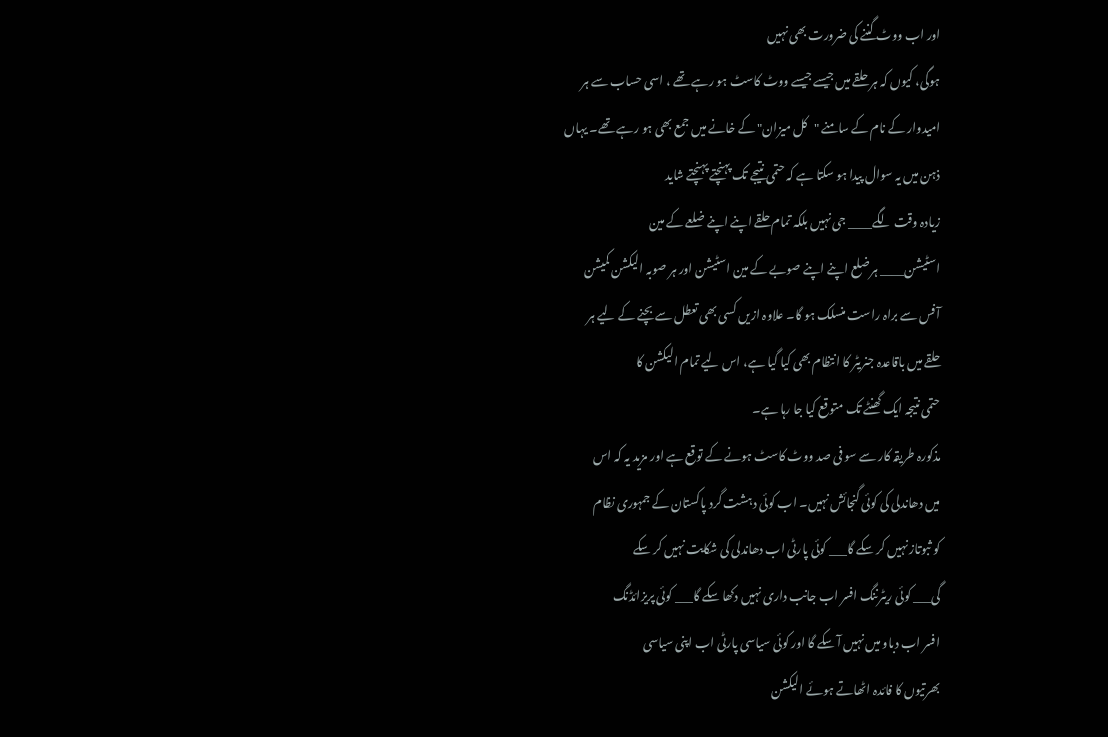اور اب ووٹ گننے کی ضرورت بھی نہیں
ہوگی، کیوں کہ ہر حلقے میں جیسے جیسے ووٹ کاسٹ ہو رہے تھے ، اسی حساب سے ہر
امیدوار کے نام کے سامنے "کل میزان" کے خانے میں جمع بھی ہو رہے تھے۔ یہاں
ذہن میں یہ سوال پیدا ہو سکتا ہے کہ حتمی نتیجے تک پہنچتے پہنچتے شاید
زیادہ وقت لگے____ جی نہیں بلکہ تمام حلقے اپنے اپنے ضلعے کے مین
اسٹیشن____ ہر ضلع اپنے اپنے صوبے کے مین اسٹیشن اور ہر صوبہ الیکشن کمیشن
آفس سے براہ راست منسلک ہو گا۔ علاوہ ازیں کسی بھی تعطل سے بچنے کے لیے ہر
حلقے میں باقاعدہ جنریٹر کا انتظام بھی کیا گیا ہے، اس لیے تمام الیکشن کا
حتمی نتیجہ ایک گھنٹے تک متوقع کیا جا رہا ہے۔
مذکورہ طریقہ کار سے سو فی صد ووٹ کاسٹ ہونے کے توقع ہے اور مزید یہ کہ اس
میں دھاندلی کی کوئی گنجائش نہیں۔ اب کوئی دہشت گرد پاکستان کے جمہوری نظام
کو ثبوتاز نہیں کر سکے گا___ کوئی پارٹی اب دھاندلی کی شکایت نہیں کر سکے
گی___ کوئی ریٹرننگ افسر اب جانب داری نہیں دکھا سکے گا___ کوئی پریزائڈنگ
افسر اب دباو میں نہیں آ سکے گا اور کوئی سیاسی پارٹی اب اپنی سیاسی
بھرتیوں کا فائدہ اٹھاتے ہوئے الیکشن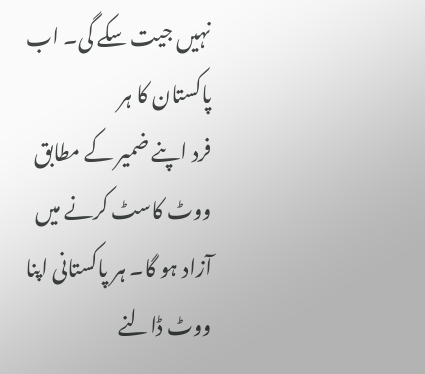نہیں جیت سکے گی۔ اب پاکستان کا ہر
فرد اپنے ضمیر کے مطابق ووٹ کاسٹ کرنے میں آزاد ہو گا۔ ہر پاکستانی اپنا
ووٹ ڈالنے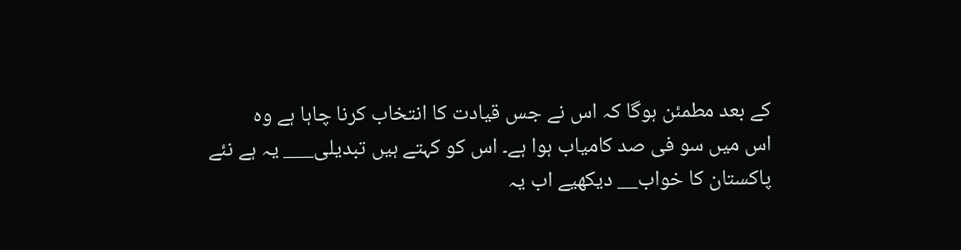کے بعد مطمئن ہوگا کہ اس نے جس قیادت کا انتخاب کرنا چاہا ہے وہ
اس میں سو فی صد کامیاب ہوا ہے۔ اس کو کہتے ہیں تبدیلی___ یہ ہے نئے
پاکستان کا خواب__ دیکھیے اب یہ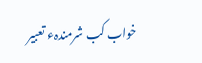خواب کب شرمندہء تعبیر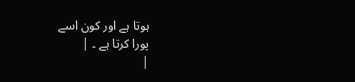ہوتا ہے اور کون اسے
پورا کرتا ہے ۔ |
|